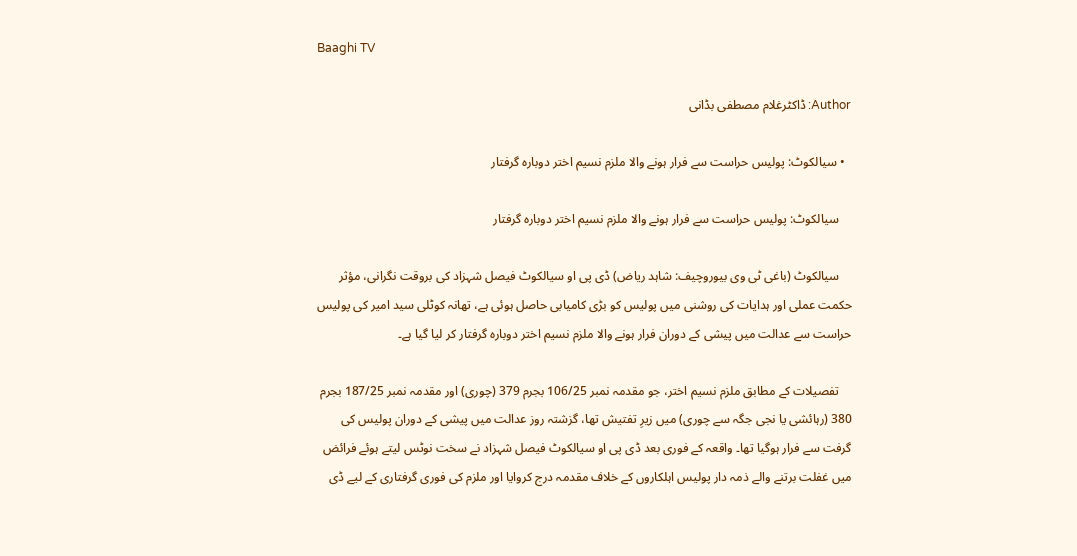Baaghi TV

Author: ڈاکٹرغلام مصطفی بڈانی

  • سیالکوٹ: پولیس حراست سے فرار ہونے والا ملزم نسیم اختر دوبارہ گرفتار

    سیالکوٹ: پولیس حراست سے فرار ہونے والا ملزم نسیم اختر دوبارہ گرفتار

    سیالکوٹ (باغی ٹی وی بیوروچیف: شاہد ریاض) ڈی پی او سیالکوٹ فیصل شہزاد کی بروقت نگرانی، مؤثر حکمت عملی اور ہدایات کی روشنی میں پولیس کو بڑی کامیابی حاصل ہوئی ہے، تھانہ کوٹلی سید امیر کی پولیس حراست سے عدالت میں پیشی کے دوران فرار ہونے والا ملزم نسیم اختر دوبارہ گرفتار کر لیا گیا ہے۔

    تفصیلات کے مطابق ملزم نسیم اختر، جو مقدمہ نمبر 106/25 بجرم 379 (چوری) اور مقدمہ نمبر 187/25 بجرم 380 (رہائشی یا نجی جگہ سے چوری) میں زیرِ تفتیش تھا، گزشتہ روز عدالت میں پیشی کے دوران پولیس کی گرفت سے فرار ہوگیا تھا۔ واقعہ کے فوری بعد ڈی پی او سیالکوٹ فیصل شہزاد نے سخت نوٹس لیتے ہوئے فرائض میں غفلت برتنے والے ذمہ دار پولیس اہلکاروں کے خلاف مقدمہ درج کروایا اور ملزم کی فوری گرفتاری کے لیے ڈی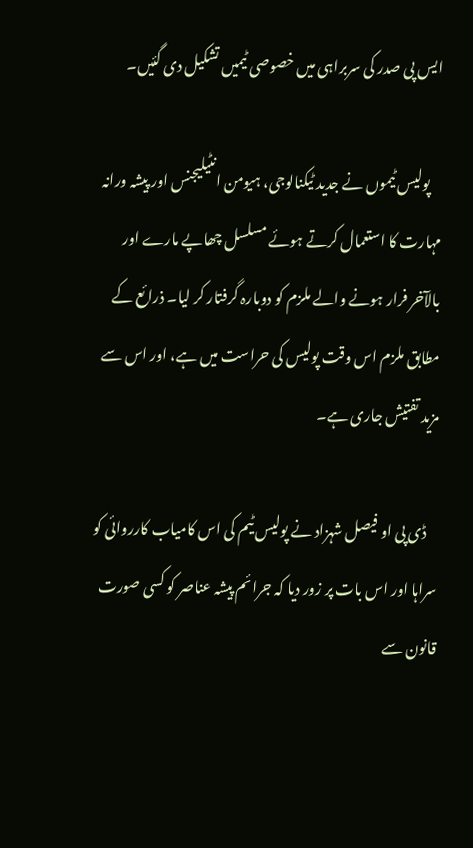ایس پی صدر کی سربراہی میں خصوصی ٹیمیں تشکیل دی گئیں۔

    پولیس ٹیموں نے جدید ٹیکنالوجی، ہیومن انٹیلیجنس اور پیشہ ورانہ مہارت کا استعمال کرتے ہوئے مسلسل چھاپے مارے اور بالآخر فرار ہونے والے ملزم کو دوبارہ گرفتار کر لیا۔ ذرائع کے مطابق ملزم اس وقت پولیس کی حراست میں ہے، اور اس سے مزید تفتیش جاری ہے۔

    ڈی پی او فیصل شہزاد نے پولیس ٹیم کی اس کامیاب کارروائی کو سراہا اور اس بات پر زور دیا کہ جرائم پیشہ عناصر کو کسی صورت قانون سے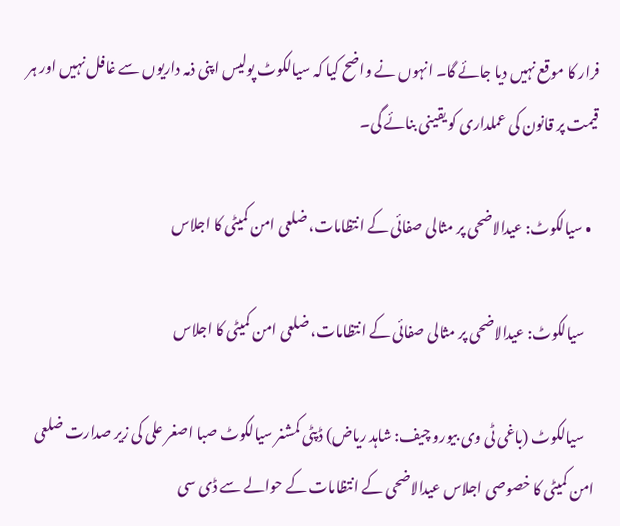فرار کا موقع نہیں دیا جائے گا۔ انہوں نے واضح کیا کہ سیالکوٹ پولیس اپنی ذمہ داریوں سے غافل نہیں اور ہر قیمت پر قانون کی عملداری کو یقینی بنائے گی۔

  • سیالکوٹ: عیدالاضحی پر مثالی صفائی کے انتظامات، ضلعی امن کمیٹی کا اجلاس

    سیالکوٹ: عیدالاضحی پر مثالی صفائی کے انتظامات، ضلعی امن کمیٹی کا اجلاس

    سیالکوٹ (باغی ٹی وی بیورو چیف: شاہد ریاض) ڈپٹی کمشنر سیالکوٹ صبا اصغر علی کی زیر صدارت ضلعی امن کمیٹی کا خصوصی اجلاس عیدالاضحی کے انتظامات کے حوالے سے ڈی سی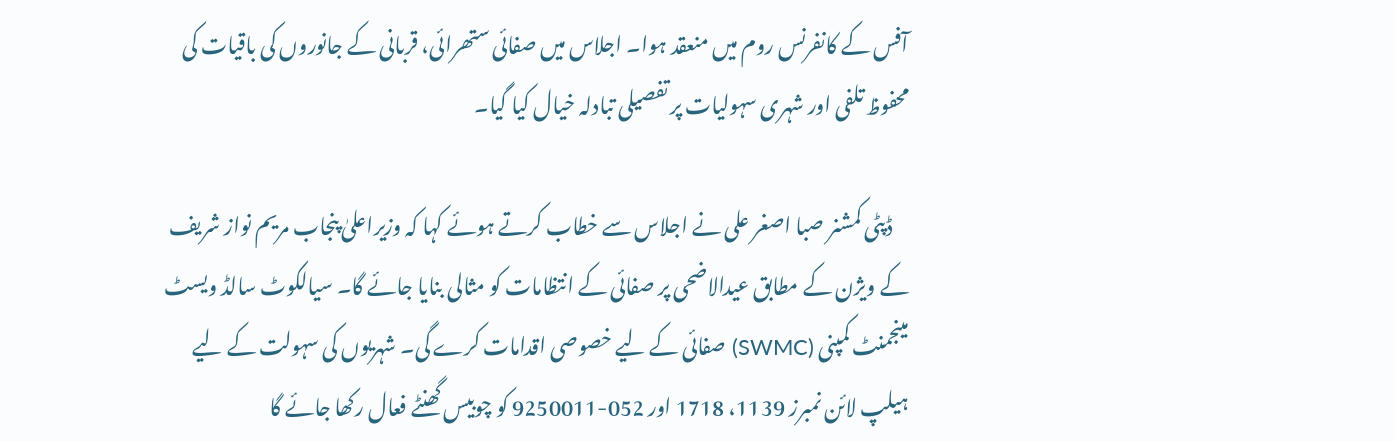آفس کے کانفرنس روم میں منعقد ہوا۔ اجلاس میں صفائی ستھرائی، قربانی کے جانوروں کی باقیات کی محفوظ تلفی اور شہری سہولیات پر تفصیلی تبادلہ خیال کیا گیا۔

    ڈپٹی کمشنر صبا اصغر علی نے اجلاس سے خطاب کرتے ہوئے کہا کہ وزیراعلیٰ پنجاب مریم نواز شریف کے ویژن کے مطابق عیدالاضحی پر صفائی کے انتظامات کو مثالی بنایا جائے گا۔ سیالکوٹ سالڈ ویسٹ مینجمنٹ کمپنی (SWMC) صفائی کے لیے خصوصی اقدامات کرے گی۔ شہریوں کی سہولت کے لیے ہیلپ لائن نمبرز 1139، 1718 اور 052-9250011 کو چوبیس گھنٹے فعال رکھا جائے گا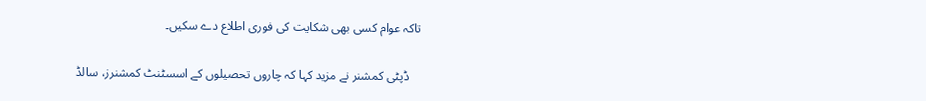تاکہ عوام کسی بھی شکایت کی فوری اطلاع دے سکیں۔

    ڈپٹی کمشنر نے مزید کہا کہ چاروں تحصیلوں کے اسسٹنٹ کمشنرز، سالڈ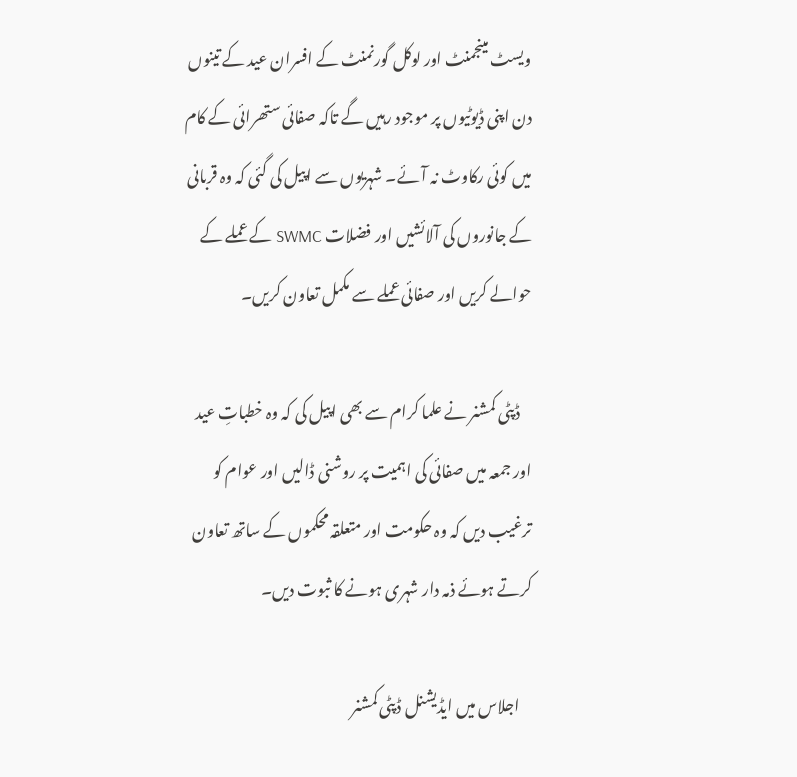ویسٹ مینجمنٹ اور لوکل گورنمنٹ کے افسران عید کے تینوں دن اپنی ڈیوٹیوں پر موجود رہیں گے تاکہ صفائی ستھرائی کے کام میں کوئی رکاوٹ نہ آئے۔ شہریوں سے اپیل کی گئی کہ وہ قربانی کے جانوروں کی آلائشیں اور فضلات SWMC کے عملے کے حوالے کریں اور صفائی عملے سے مکمل تعاون کریں۔

    ڈپٹی کمشنر نے علما کرام سے بھی اپیل کی کہ وہ خطباتِ عید اور جمعہ میں صفائی کی اہمیت پر روشنی ڈالیں اور عوام کو ترغیب دیں کہ وہ حکومت اور متعلقہ محکموں کے ساتھ تعاون کرتے ہوئے ذمہ دار شہری ہونے کا ثبوت دیں۔

    اجلاس میں ایڈیشنل ڈپٹی کمشنر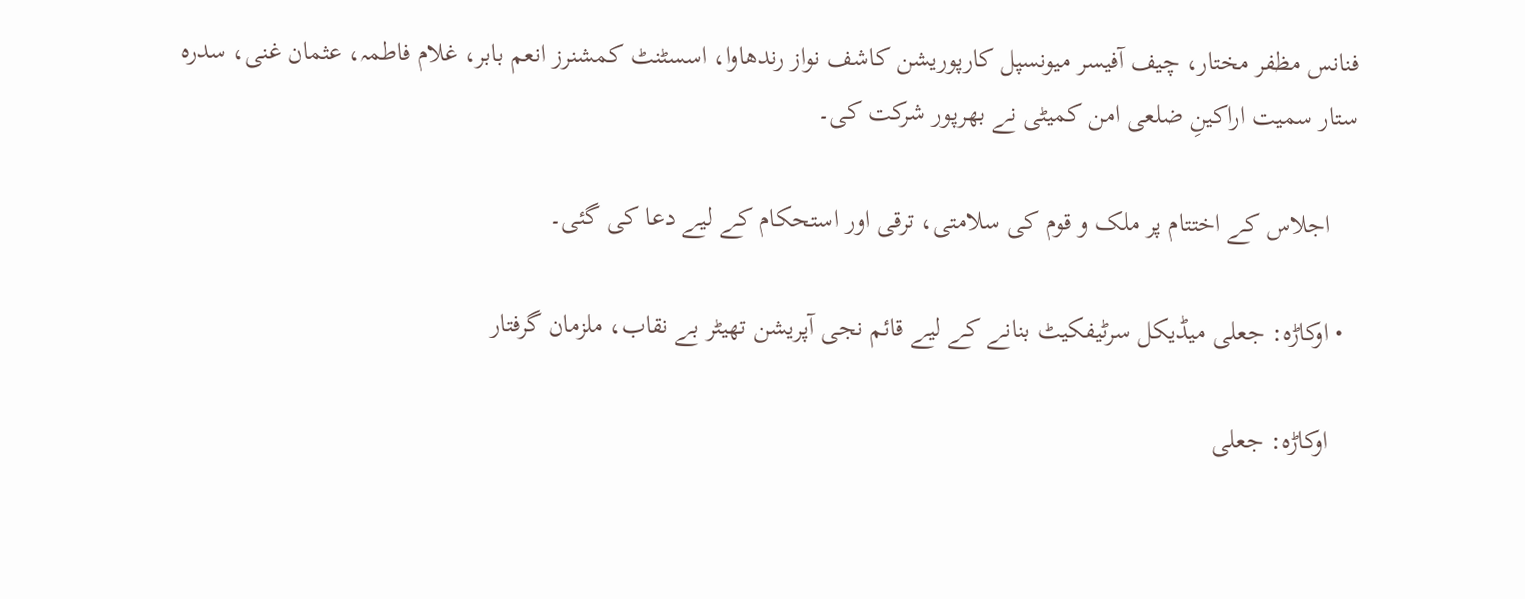فنانس مظفر مختار، چیف آفیسر میونسپل کارپوریشن کاشف نواز رندھاوا، اسسٹنٹ کمشنرز انعم بابر، غلام فاطمہ، عثمان غنی، سدرہ ستار سمیت اراکینِ ضلعی امن کمیٹی نے بھرپور شرکت کی۔

    اجلاس کے اختتام پر ملک و قوم کی سلامتی، ترقی اور استحکام کے لیے دعا کی گئی۔

  • اوکاڑہ: جعلی میڈیکل سرٹیفکیٹ بنانے کے لیے قائم نجی آپریشن تھیٹر بے نقاب، ملزمان گرفتار

    اوکاڑہ: جعلی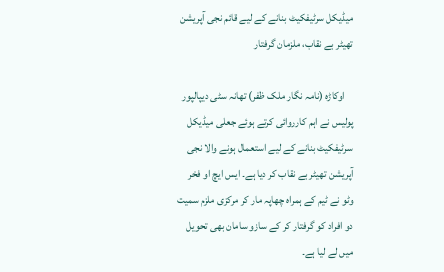میڈیکل سرٹیفکیٹ بنانے کے لیے قائم نجی آپریشن تھیٹر بے نقاب، ملزمان گرفتار

    اوکاڑہ (نامہ نگار ملک ظفر) تھانہ سٹی دیپالپور پولیس نے اہم کارروائی کرتے ہوئے جعلی میڈیکل سرٹیفکیٹ بنانے کے لیے استعمال ہونے والا نجی آپریشن تھیٹر بے نقاب کر دیا ہے۔ ایس ایچ او فخر وٹو نے ٹیم کے ہمراہ چھاپہ مار کر مرکزی ملزم سمیت دو افراد کو گرفتار کر کے سازو سامان بھی تحویل میں لے لیا ہے۔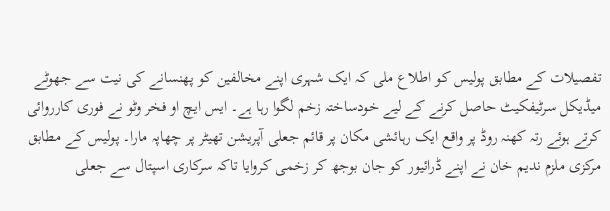تفصیلات کے مطابق پولیس کو اطلاع ملی کہ ایک شہری اپنے مخالفین کو پھنسانے کی نیت سے جھوٹے میڈیکل سرٹیفکیٹ حاصل کرنے کے لیے خودساختہ زخم لگوا رہا ہے۔ ایس ایچ او فخر وٹو نے فوری کارروائی کرتے ہوئے رتہ کھنہ روڈ پر واقع ایک رہائشی مکان پر قائم جعلی آپریشن تھیٹر پر چھاپہ مارا۔ پولیس کے مطابق مرکزی ملزم ندیم خان نے اپنے ڈرائیور کو جان بوجھ کر زخمی کروایا تاکہ سرکاری اسپتال سے جعلی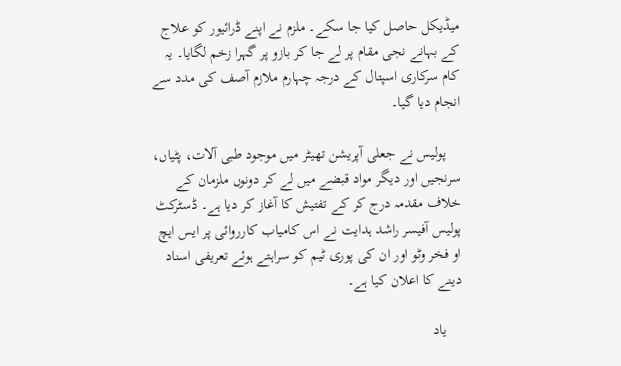میڈیکل حاصل کیا جا سکے۔ ملزم نے اپنے ڈرائیور کو علاج کے بہانے نجی مقام پر لے جا کر بازو پر گہرا زخم لگایا۔ یہ کام سرکاری اسپتال کے درجہ چہارم ملازم آصف کی مدد سے انجام دیا گیا۔

    پولیس نے جعلی آپریشن تھیٹر میں موجود طبی آلات، پٹیاں، سرنجیں اور دیگر مواد قبضے میں لے کر دونوں ملزمان کے خلاف مقدمہ درج کر کے تفتیش کا آغاز کر دیا ہے۔ ڈسٹرکٹ پولیس آفیسر راشد ہدایت نے اس کامیاب کارروائی پر ایس ایچ او فخر وٹو اور ان کی پوری ٹیم کو سراہتے ہوئے تعریفی اسناد دینے کا اعلان کیا ہے۔

    یاد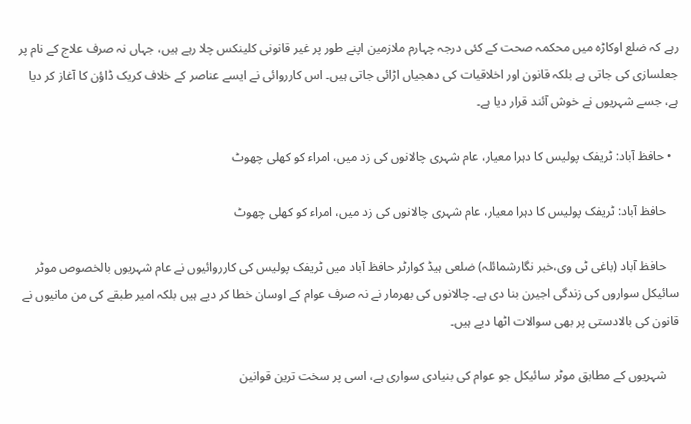رہے کہ ضلع اوکاڑہ میں محکمہ صحت کے کئی درجہ چہارم ملازمین اپنے طور پر غیر قانونی کلینکس چلا رہے ہیں، جہاں نہ صرف علاج کے نام پر جعلسازی کی جاتی ہے بلکہ قانون اور اخلاقیات کی دھجیاں اڑائی جاتی ہیں۔ اس کارروائی نے ایسے عناصر کے خلاف کریک ڈاؤن کا آغاز کر دیا ہے، جسے شہریوں نے خوش آئند قرار دیا ہے۔

  • حافظ آباد: ٹریفک پولیس کا دہرا معیار، عام شہری چالانوں کی زد میں، امراء کو کھلی چھوٹ

    حافظ آباد: ٹریفک پولیس کا دہرا معیار، عام شہری چالانوں کی زد میں، امراء کو کھلی چھوٹ

    حافظ آباد (باغی ٹی وی،خبر نگارشمائلہ) ضلعی ہیڈ کوارٹر حافظ آباد میں ٹریفک پولیس کی کارروائیوں نے عام شہریوں بالخصوص موٹر سائیکل سواروں کی زندگی اجیرن بنا دی ہے۔ چالانوں کی بھرمار نے نہ صرف عوام کے اوسان خطا کر دیے ہیں بلکہ امیر طبقے کی من مانیوں نے قانون کی بالادستی پر بھی سوالات اٹھا دیے ہیں۔

    شہریوں کے مطابق موٹر سائیکل جو عوام کی بنیادی سواری ہے، اسی پر سخت ترین قوانین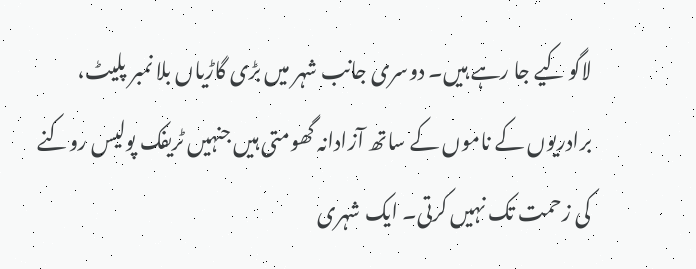لاگو کیے جا رہے ہیں۔ دوسری جانب شہر میں بڑی گاڑیاں بلا نمبر پلیٹ، برادریوں کے ناموں کے ساتھ آزادانہ گھومتی ہیں جنہیں ٹریفک پولیس روکنے کی زحمت تک نہیں کرتی۔ ایک شہری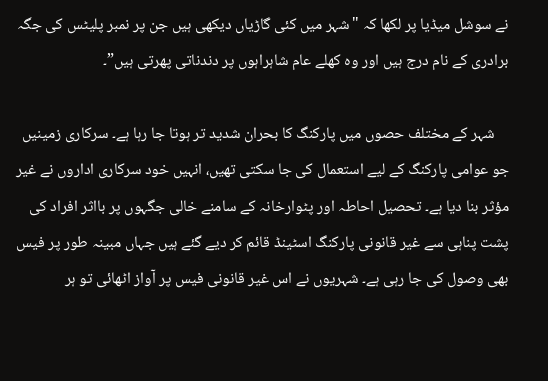نے سوشل میڈیا پر لکھا کہ "شہر میں کئی گاڑیاں دیکھی ہیں جن پر نمبر پلیٹس کی جگہ برادری کے نام درج ہیں اور وہ کھلے عام شاہراہوں پر دندناتی پھرتی ہیں”۔

    شہر کے مختلف حصوں میں پارکنگ کا بحران شدید تر ہوتا جا رہا ہے۔ سرکاری زمینیں جو عوامی پارکنگ کے لیے استعمال کی جا سکتی تھیں، انہیں خود سرکاری اداروں نے غیر مؤثر بنا دیا ہے۔ تحصیل احاطہ اور پٹوارخانہ کے سامنے خالی جگہوں پر بااثر افراد کی پشت پناہی سے غیر قانونی پارکنگ اسٹینڈ قائم کر دیے گئے ہیں جہاں مبینہ طور پر فیس بھی وصول کی جا رہی ہے۔ شہریوں نے اس غیر قانونی فیس پر آواز اٹھائی تو ہر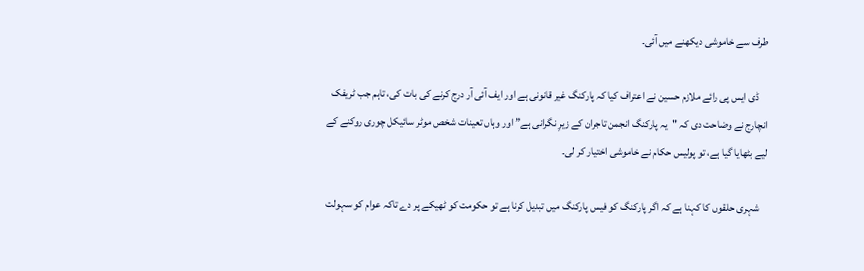طرف سے خاموشی دیکھنے میں آئی۔

    ڈی ایس پی رائے ملازم حسین نے اعتراف کیا کہ پارکنگ غیر قانونی ہے اور ایف آئی آر درج کرنے کی بات کی، تاہم جب ٹریفک انچارج نے وضاحت دی کہ "یہ پارکنگ انجمن تاجران کے زیرِ نگرانی ہے” اور وہاں تعینات شخص موٹر سائیکل چوری روکنے کے لیے بٹھایا گیا ہے، تو پولیس حکام نے خاموشی اختیار کر لی۔

    شہری حلقوں کا کہنا ہے کہ اگر پارکنگ کو فیس پارکنگ میں تبدیل کرنا ہے تو حکومت کو ٹھیکے پر دے تاکہ عوام کو سہولت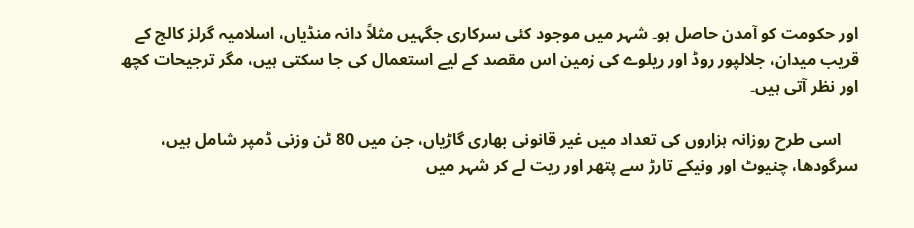اور حکومت کو آمدن حاصل ہو۔ شہر میں موجود کئی سرکاری جگہیں مثلاً دانہ منڈیاں، اسلامیہ گرلز کالج کے قریب میدان، جلالپور روڈ اور ریلوے کی زمین اس مقصد کے لیے استعمال کی جا سکتی ہیں، مگر ترجیحات کچھ اور نظر آتی ہیں۔

    اسی طرح روزانہ ہزاروں کی تعداد میں غیر قانونی بھاری گاڑیاں، جن میں 80 ٹن وزنی ڈمپر شامل ہیں، سرگودھا، چنیوٹ اور ونیکے تارڑ سے پتھر اور ریت لے کر شہر میں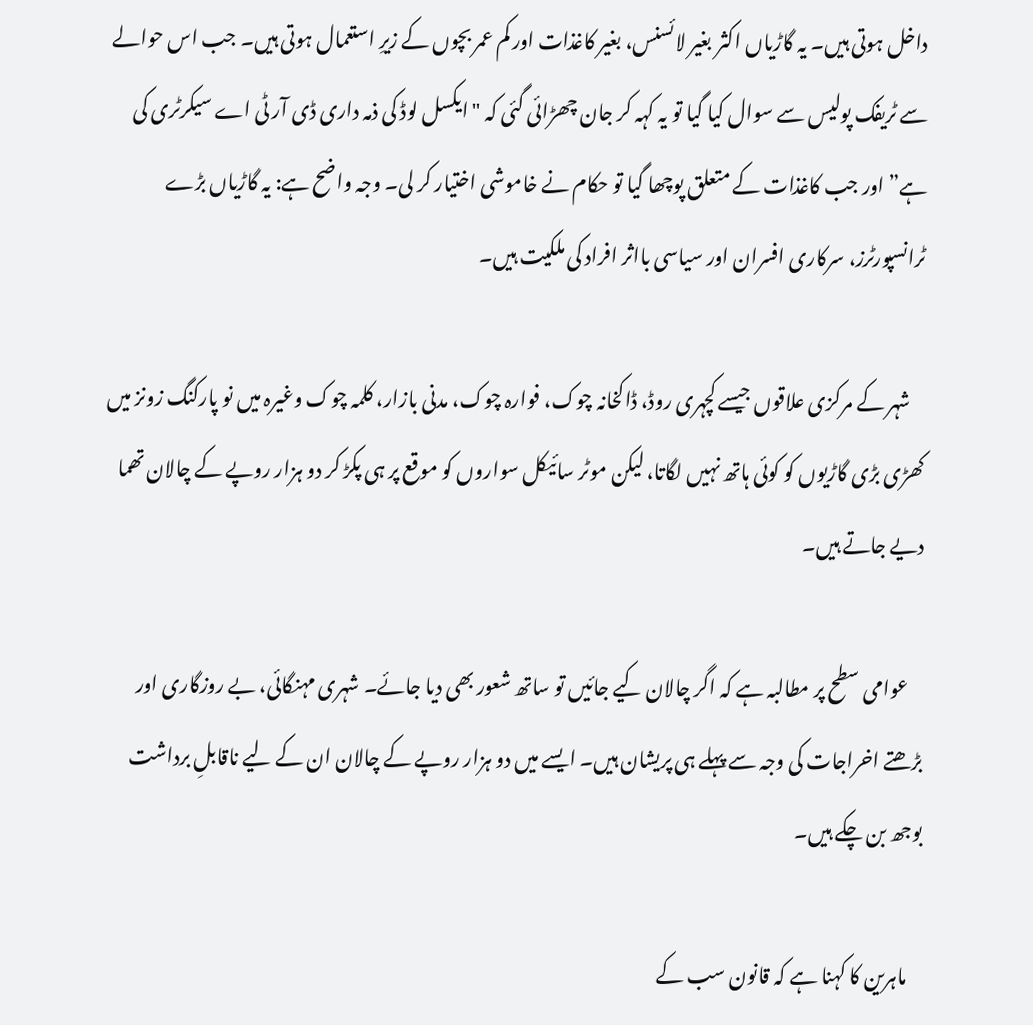داخل ہوتی ہیں۔ یہ گاڑیاں اکثر بغیر لائسنس، بغیر کاغذات اور کم عمر بچوں کے زیرِ استعمال ہوتی ہیں۔ جب اس حوالے سے ٹریفک پولیس سے سوال کیا گیا تو یہ کہہ کر جان چھڑائی گئی کہ "ایکسل لوڈ کی ذمہ داری ڈی آر ٹی اے سیکرٹری کی ہے” اور جب کاغذات کے متعلق پوچھا گیا تو حکام نے خاموشی اختیار کر لی۔ وجہ واضح ہے: یہ گاڑیاں بڑے ٹرانسپورٹرز، سرکاری افسران اور سیاسی بااثر افراد کی ملکیت ہیں۔

    شہر کے مرکزی علاقوں جیسے کچہری روڈ، ڈاکخانہ چوک، فوارہ چوک، مدنی بازار، کلمہ چوک وغیرہ میں نو پارکنگ زونز میں کھڑی بڑی گاڑیوں کو کوئی ہاتھ نہیں لگاتا، لیکن موٹر سائیکل سواروں کو موقع پر ہی پکڑ کر دو ہزار روپے کے چالان تھما دیے جاتے ہیں۔

    عوامی سطح پر مطالبہ ہے کہ اگر چالان کیے جائیں تو ساتھ شعور بھی دیا جائے۔ شہری مہنگائی، بے روزگاری اور بڑھتے اخراجات کی وجہ سے پہلے ہی پریشان ہیں۔ ایسے میں دو ہزار روپے کے چالان ان کے لیے ناقابلِ برداشت بوجھ بن چکے ہیں۔

    ماہرین کا کہنا ہے کہ قانون سب کے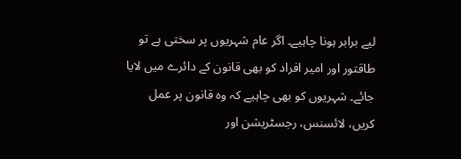لیے برابر ہونا چاہیے۔ اگر عام شہریوں پر سختی ہے تو طاقتور اور امیر افراد کو بھی قانون کے دائرے میں لایا جائے۔ شہریوں کو بھی چاہیے کہ وہ قانون پر عمل کریں، لائسنس، رجسٹریشن اور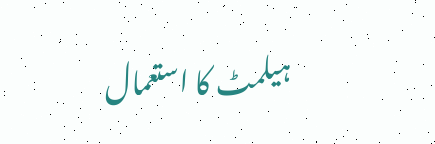ہیلمٹ کا استعمال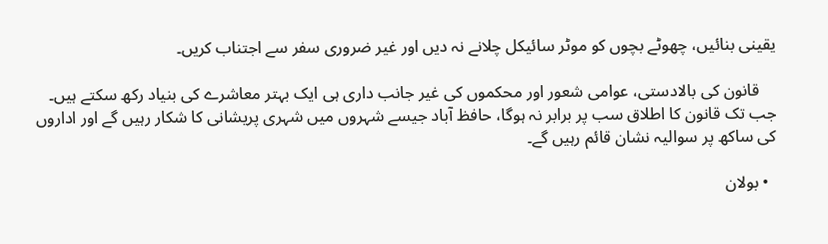یقینی بنائیں، چھوٹے بچوں کو موٹر سائیکل چلانے نہ دیں اور غیر ضروری سفر سے اجتناب کریں۔

    قانون کی بالادستی، عوامی شعور اور محکموں کی غیر جانب داری ہی ایک بہتر معاشرے کی بنیاد رکھ سکتے ہیں۔ جب تک قانون کا اطلاق سب پر برابر نہ ہوگا، حافظ آباد جیسے شہروں میں شہری پریشانی کا شکار رہیں گے اور اداروں کی ساکھ پر سوالیہ نشان قائم رہیں گے۔

  • بولان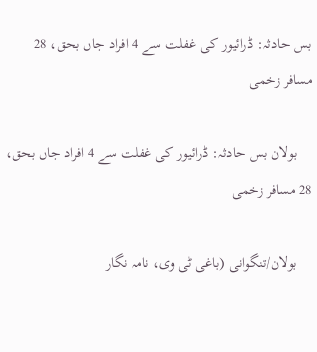بس حادثہ: ڈرائیور کی غفلت سے 4 افراد جاں بحق، 28 مسافر زخمی

    بولان بس حادثہ: ڈرائیور کی غفلت سے 4 افراد جاں بحق، 28 مسافر زخمی

    بولان/تنگوانی (باغی ٹی وی، نامہ نگار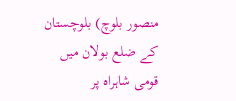منصور بلوچ) بلوچستان کے ضلع بولان میں قومی شاہراہ پر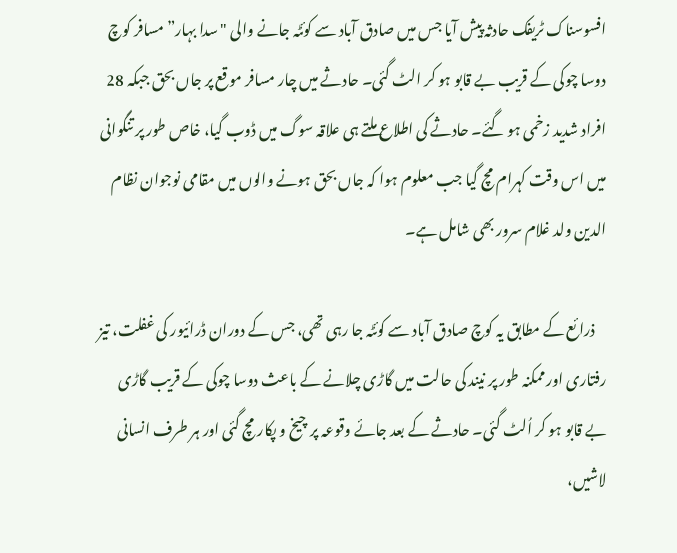افسوسناک ٹریفک حادثہ پیش آیا جس میں صادق آباد سے کوئٹہ جانے والی "سدا بہار” مسافر کوچ دوسا چوکی کے قریب بے قابو ہو کر الٹ گئی۔ حادثے میں چار مسافر موقع پر جاں بحق جبکہ 28 افراد شدید زخمی ہو گئے۔ حادثے کی اطلاع ملتے ہی علاقہ سوگ میں ڈوب گیا، خاص طور پر تنگوانی میں اس وقت کہرام مچ گیا جب معلوم ہوا کہ جاں بحق ہونے والوں میں مقامی نوجوان نظام الدین ولد غلام سرور بھی شامل ہے۔

    ذرائع کے مطابق یہ کوچ صادق آباد سے کوئٹہ جا رہی تھی، جس کے دوران ڈرائیور کی غفلت، تیز رفتاری اور ممکنہ طور پر نیند کی حالت میں گاڑی چلانے کے باعث دوسا چوکی کے قریب گاڑی بے قابو ہو کر اُلٹ گئی۔ حادثے کے بعد جائے وقوعہ پر چیخ و پکار مچ گئی اور ہر طرف انسانی لاشیں،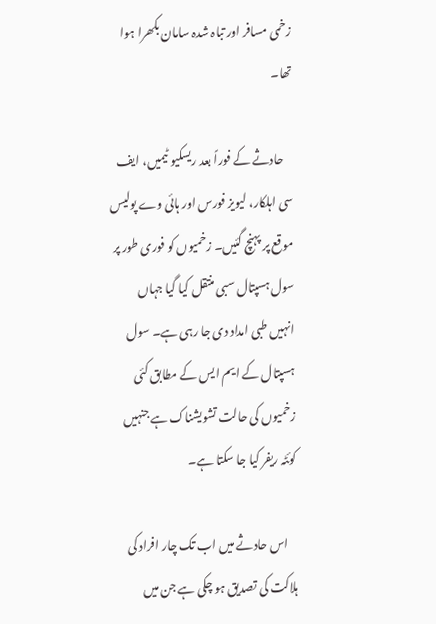زخمی مسافر اور تباہ شدہ سامان بکھرا ہوا تھا۔

    حادثے کے فوراً بعد ریسکیو ٹیمیں، ایف سی اہلکار، لیویز فورس اور ہائی وے پولیس موقع پر پہنچ گئیں۔ زخمیوں کو فوری طور پر سول ہسپتال سبی منتقل کیا گیا جہاں انہیں طبی امداد دی جا رہی ہے۔ سول ہسپتال کے ایم ایس کے مطابق کئی زخمیوں کی حالت تشویشناک ہے جنہیں کوئٹہ ریفر کیا جا سکتا ہے۔

    اس حادثے میں اب تک چار افراد کی ہلاکت کی تصدیق ہو چکی ہے جن میں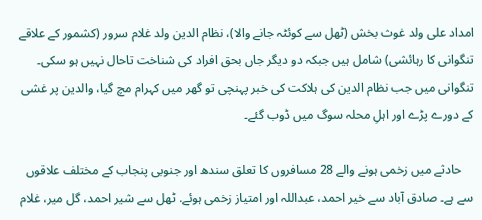امداد علی ولد غوث بخش (ٹھل سے کوئٹہ جانے والا)، نظام الدین ولد غلام سرور (کشمور کے علاقے تنگوانی کا رہائشی) شامل ہیں جبکہ دو دیگر جاں بحق افراد کی شناخت تاحال نہیں ہو سکی۔ تنگوانی میں جب نظام الدین کی ہلاکت کی خبر پہنچی تو گھر میں کہرام مچ گیا، والدین پر غشی کے دورے پڑے اور اہلِ محلہ سوگ میں ڈوب گئے۔

    حادثے میں زخمی ہونے والے 28 مسافروں کا تعلق سندھ اور جنوبی پنجاب کے مختلف علاقوں سے ہے۔ صادق آباد سے خیر احمد، عبداللہ اور امتیاز زخمی ہوئے. ٹھل سے شیر احمد، گل میر، غلام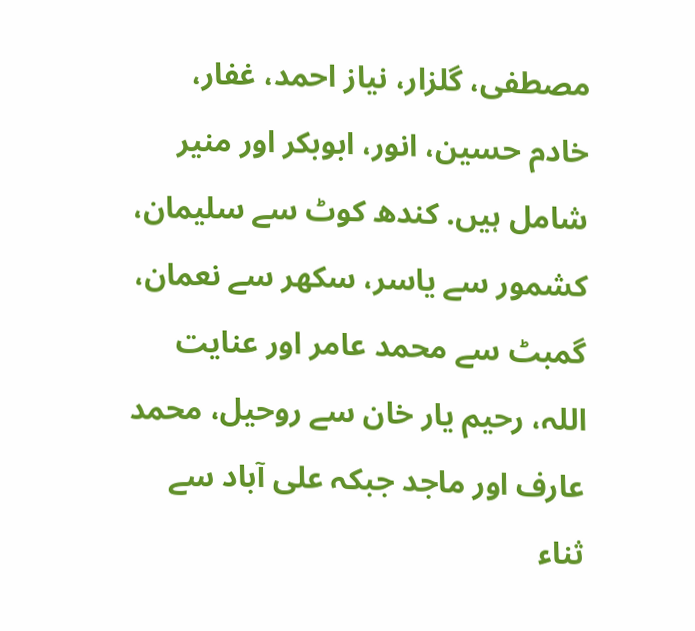مصطفی، گلزار، نیاز احمد، غفار، خادم حسین، انور، ابوبکر اور منیر شامل ہیں. کندھ کوٹ سے سلیمان، کشمور سے یاسر، سکھر سے نعمان، گمبٹ سے محمد عامر اور عنایت اللہ، رحیم یار خان سے روحیل، محمد عارف اور ماجد جبکہ علی آباد سے ثناء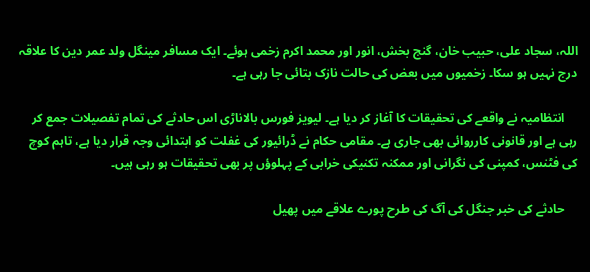اللہ، سجاد علی، حبیب خان، گنج بخش، انور اور محمد اکرم زخمی ہوئے۔ ایک مسافر مینگل ولد عمر دین کا علاقہ درج نہیں ہو سکا۔ زخمیوں میں بعض کی حالت نازک بتائی جا رہی ہے۔

    انتظامیہ نے واقعے کی تحقیقات کا آغاز کر دیا ہے۔ لیویز فورس بالاناڑی اس حادثے کی تمام تفصیلات جمع کر رہی ہے اور قانونی کارروائی بھی جاری ہے۔ مقامی حکام نے ڈرائیور کی غفلت کو ابتدائی وجہ قرار دیا ہے، تاہم کوچ کی فٹنس، کمپنی کی نگرانی اور ممکنہ تکنیکی خرابی کے پہلوؤں پر بھی تحقیقات ہو رہی ہیں۔

    حادثے کی خبر جنگل کی آگ کی طرح پورے علاقے میں پھیل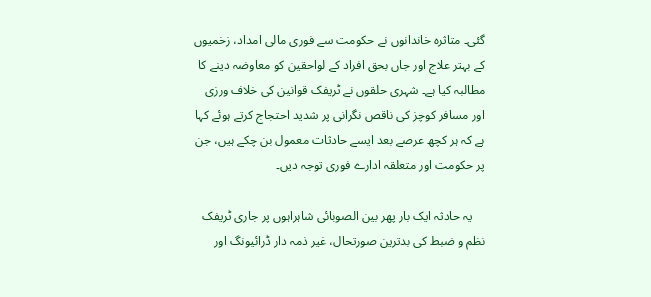گئی۔ متاثرہ خاندانوں نے حکومت سے فوری مالی امداد، زخمیوں کے بہتر علاج اور جاں بحق افراد کے لواحقین کو معاوضہ دینے کا مطالبہ کیا ہے۔ شہری حلقوں نے ٹریفک قوانین کی خلاف ورزی اور مسافر کوچز کی ناقص نگرانی پر شدید احتجاج کرتے ہوئے کہا ہے کہ ہر کچھ عرصے بعد ایسے حادثات معمول بن چکے ہیں، جن پر حکومت اور متعلقہ ادارے فوری توجہ دیں۔

    یہ حادثہ ایک بار پھر بین الصوبائی شاہراہوں پر جاری ٹریفک نظم و ضبط کی بدترین صورتحال، غیر ذمہ دار ڈرائیونگ اور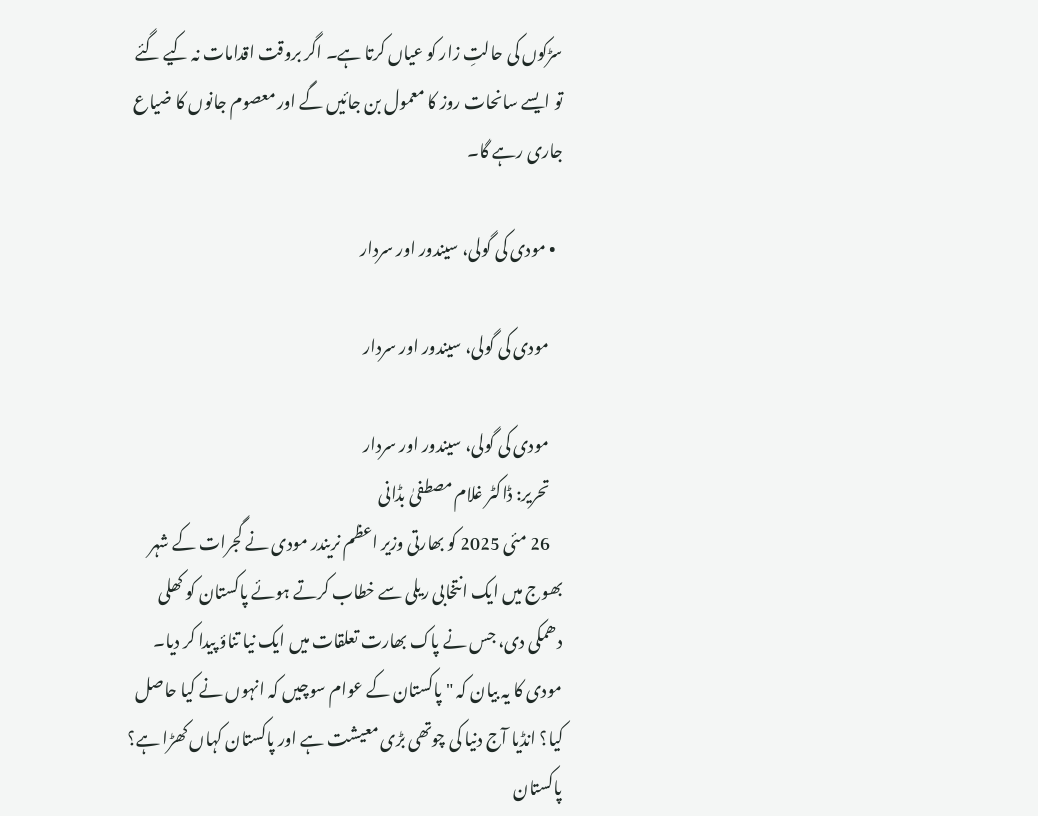سڑکوں کی حالتِ زار کو عیاں کرتا ہے۔ اگر بروقت اقدامات نہ کیے گئے تو ایسے سانحات روز کا معمول بن جائیں گے اور معصوم جانوں کا ضیاع جاری رہے گا۔

  • مودی کی گولی، سیندور اور سردار

    مودی کی گولی، سیندور اور سردار

    مودی کی گولی، سیندور اور سردار
    تحریر: ڈاکٹر غلام مصطفیٰ بڈانی
    26 مئی 2025 کو بھارتی وزیر اعظم نریندر مودی نے گجرات کے شہر بھوج میں ایک انتخابی ریلی سے خطاب کرتے ہوئے پاکستان کو کھلی دھمکی دی، جس نے پاک بھارت تعلقات میں ایک نیا تناؤ پیدا کر دیا۔ مودی کا یہ بیان کہ "پاکستان کے عوام سوچیں کہ انہوں نے کیا حاصل کیا؟ انڈیا آج دنیا کی چوتھی بڑی معیشت ہے اور پاکستان کہاں کھڑا ہے؟ پاکستان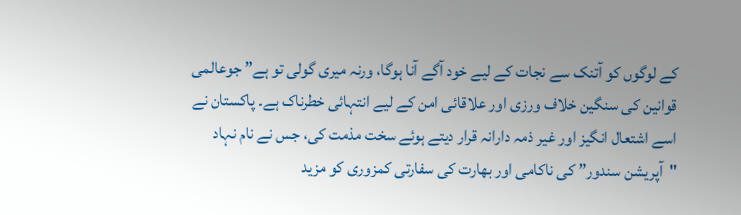کے لوگوں کو آتنک سے نجات کے لیے خود آگے آنا ہوگا، ورنہ میری گولی تو ہے” جوعالمی قوانین کی سنگین خلاف ورزی اور علاقائی امن کے لیے انتہائی خطرناک ہے۔ پاکستان نے اسے اشتعال انگیز اور غیر ذمہ دارانہ قرار دیتے ہوئے سخت مذمت کی، جس نے نام نہاد "آپریشن سندور” کی ناکامی اور بھارت کی سفارتی کمزوری کو مزید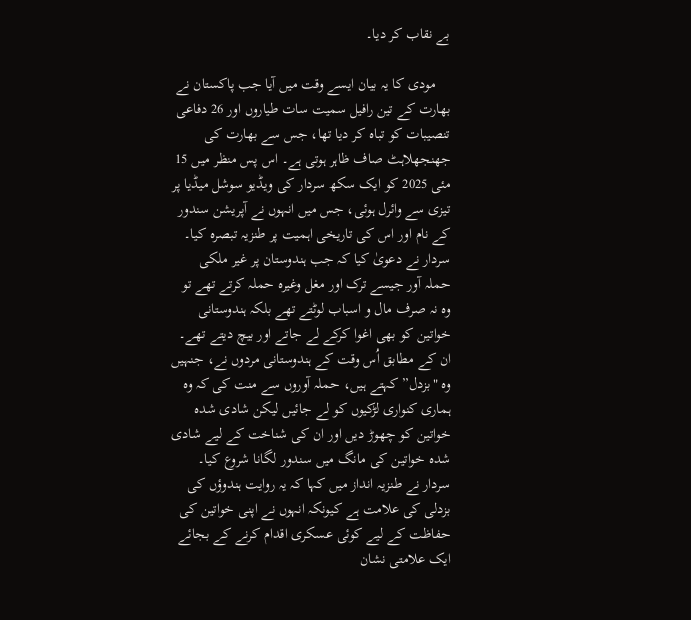بے نقاب کر دیا۔

    مودی کا یہ بیان ایسے وقت میں آیا جب پاکستان نے بھارت کے تین رافیل سمیت سات طیاروں اور 26 دفاعی تنصیبات کو تباہ کر دیا تھا، جس سے بھارت کی جھنجھلاہٹ صاف ظاہر ہوتی ہے۔ اس پس منظر میں 15 مئی 2025 کو ایک سکھ سردار کی ویڈیو سوشل میڈیا پر تیزی سے وائرل ہوئی، جس میں انہوں نے آپریشن سندور کے نام اور اس کی تاریخی اہمیت پر طنزیہ تبصرہ کیا۔ سردار نے دعویٰ کیا کہ جب ہندوستان پر غیر ملکی حملہ آور جیسے ترک اور مغل وغیرہ حملہ کرتے تھے تو وہ نہ صرف مال و اسباب لوٹتے تھے بلکہ ہندوستانی خواتین کو بھی اغوا کرکے لے جاتے اور بیچ دیتے تھے۔ ان کے مطابق اُس وقت کے ہندوستانی مردوں نے، جنہیں وہ "بزدل” کہتے ہیں، حملہ آوروں سے منت کی کہ وہ ہماری کنواری لڑکیوں کو لے جائیں لیکن شادی شدہ خواتین کو چھوڑ دیں اور ان کی شناخت کے لیے شادی شدہ خواتین کی مانگ میں سندور لگانا شروع کیا۔ سردار نے طنزیہ انداز میں کہا کہ یہ روایت ہندوؤں کی بزدلی کی علامت ہے کیونکہ انہوں نے اپنی خواتین کی حفاظت کے لیے کوئی عسکری اقدام کرنے کے بجائے ایک علامتی نشان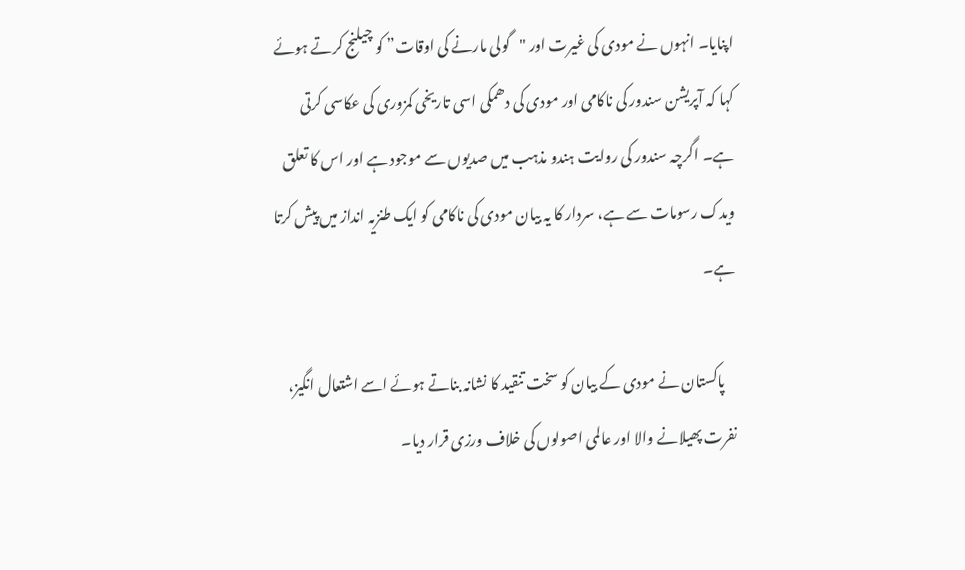اپنایا۔ انہوں نے مودی کی غیرت اور "گولی مارنے کی اوقات” کو چیلنج کرتے ہوئے کہا کہ آپریشن سندور کی ناکامی اور مودی کی دھمکی اسی تاریخی کمزوری کی عکاسی کرتی ہے۔ اگرچہ سندور کی روایت ہندو مذہب میں صدیوں سے موجود ہے اور اس کا تعلق ویدک رسومات سے ہے، سردار کا یہ بیان مودی کی ناکامی کو ایک طنزیہ انداز میں پیش کرتا ہے۔

    پاکستان نے مودی کے بیان کو سخت تنقید کا نشانہ بناتے ہوئے اسے اشتعال انگیز، نفرت پھیلانے والا اور عالمی اصولوں کی خلاف ورزی قرار دیا۔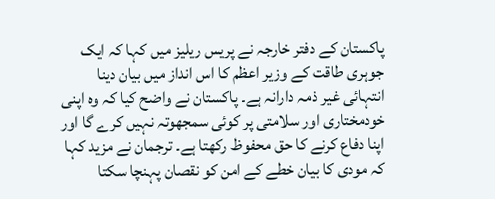پاکستان کے دفتر خارجہ نے پریس ریلیز میں کہا کہ ایک جوہری طاقت کے وزیر اعظم کا اس انداز میں بیان دینا انتہائی غیر ذمہ دارانہ ہے۔ پاکستان نے واضح کیا کہ وہ اپنی خودمختاری اور سلامتی پر کوئی سمجھوتہ نہیں کرے گا اور اپنا دفاع کرنے کا حق محفوظ رکھتا ہے۔ ترجمان نے مزید کہا کہ مودی کا بیان خطے کے امن کو نقصان پہنچا سکتا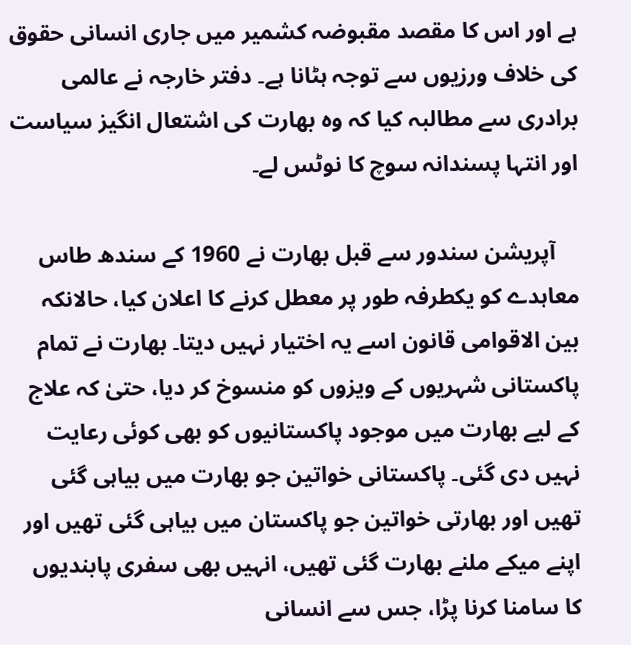ہے اور اس کا مقصد مقبوضہ کشمیر میں جاری انسانی حقوق کی خلاف ورزیوں سے توجہ ہٹانا ہے۔ دفتر خارجہ نے عالمی برادری سے مطالبہ کیا کہ وہ بھارت کی اشتعال انگیز سیاست اور انتہا پسندانہ سوچ کا نوٹس لے۔

    آپریشن سندور سے قبل بھارت نے 1960 کے سندھ طاس معاہدے کو یکطرفہ طور پر معطل کرنے کا اعلان کیا، حالانکہ بین الاقوامی قانون اسے یہ اختیار نہیں دیتا۔ بھارت نے تمام پاکستانی شہریوں کے ویزوں کو منسوخ کر دیا، حتیٰ کہ علاج کے لیے بھارت میں موجود پاکستانیوں کو بھی کوئی رعایت نہیں دی گئی۔ پاکستانی خواتین جو بھارت میں بیاہی گئی تھیں اور بھارتی خواتین جو پاکستان میں بیاہی گئی تھیں اور اپنے میکے ملنے بھارت گئی تھیں، انہیں بھی سفری پابندیوں کا سامنا کرنا پڑا، جس سے انسانی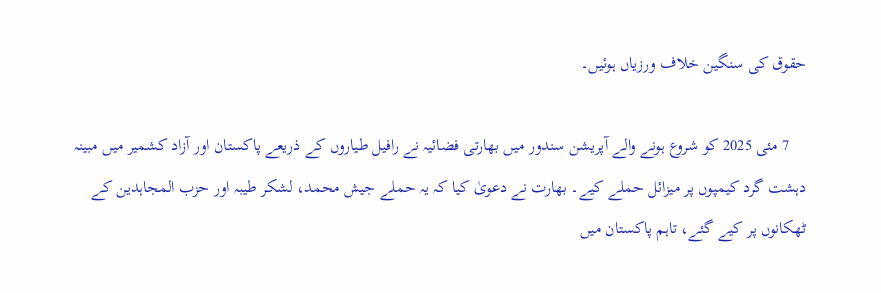حقوق کی سنگین خلاف ورزیاں ہوئیں۔

    7 مئی 2025 کو شروع ہونے والے آپریشن سندور میں بھارتی فضائیہ نے رافیل طیاروں کے ذریعے پاکستان اور آزاد کشمیر میں مبینہ دہشت گرد کیمپوں پر میزائل حملے کیے۔ بھارت نے دعویٰ کیا کہ یہ حملے جیش محمد، لشکر طیبہ اور حزب المجاہدین کے ٹھکانوں پر کیے گئے، تاہم پاکستان میں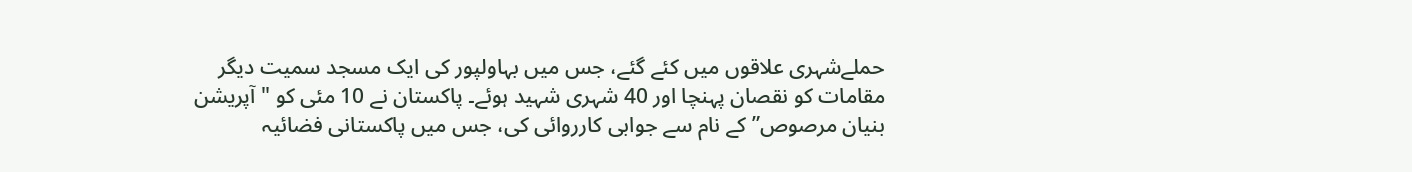حملےشہری علاقوں میں کئے گئے، جس میں بہاولپور کی ایک مسجد سمیت دیگر مقامات کو نقصان پہنچا اور 40 شہری شہید ہوئے۔ پاکستان نے 10 مئی کو "آپریشن بنیان مرصوص” کے نام سے جوابی کارروائی کی، جس میں پاکستانی فضائیہ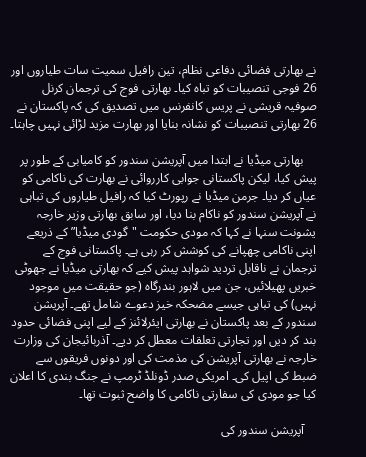نے بھارتی فضائی دفاعی نظام، تین رافیل سمیت سات طیاروں اور 26 فوجی تنصیبات کو تباہ کیا۔ بھارتی فوج کی ترجمان کرنل صوفیہ قریشی نے پریس کانفرنس میں تصدیق کی کہ پاکستان نے 26 بھارتی تنصیبات کو نشانہ بنایا اور بھارت مزید لڑائی نہیں چاہتا۔

    بھارتی میڈیا نے ابتدا میں آپریشن سندور کو کامیابی کے طور پر پیش کیا، لیکن پاکستانی جوابی کارروائی نے بھارت کی ناکامی کو عیاں کر دیا۔ جرمن میڈیا نے رپورٹ کیا کہ رافیل طیاروں کی تباہی نے آپریشن سندور کو ناکام بنا دیا، اور سابق بھارتی وزیر خارجہ یشونت سنہا نے کہا کہ مودی حکومت "گودی میڈیا” کے ذریعے اپنی ناکامی چھپانے کی کوشش کر رہی ہے۔ پاکستانی فوج کے ترجمان نے ناقابل تردید شواہد پیش کیے کہ بھارتی میڈیا نے جھوٹی خبریں پھیلائیں، جن میں لاہور بندرگاہ (جو حقیقت میں موجود نہیں) کی تباہی جیسے مضحکہ خیز دعوے شامل تھے۔ آپریشن سندور کے بعد پاکستان نے بھارتی ایئرلائنز کے لیے اپنی فضائی حدود بند کر دیں اور تجارتی تعلقات معطل کر دیے۔ آذربائیجان کی وزارت خارجہ نے بھارتی آپریشن کی مذمت کی اور دونوں فریقوں سے ضبط کی اپیل کی۔ امریکی صدر ڈونلڈ ٹرمپ نے جنگ بندی کا اعلان کیا جو مودی کی سفارتی ناکامی کا واضح ثبوت تھا۔

    آپریشن سندور کی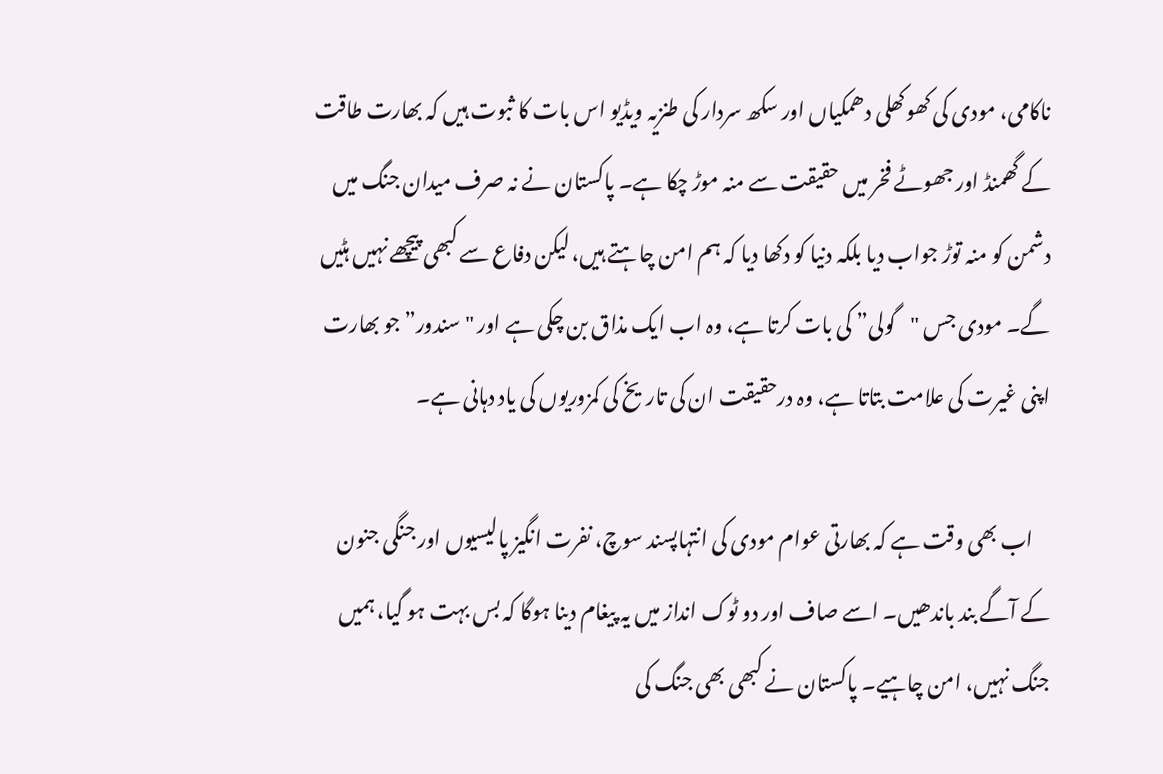ناکامی، مودی کی کھوکھلی دھمکیاں اور سکھ سردار کی طنزیہ ویڈیو اس بات کا ثبوت ہیں کہ بھارت طاقت کے گھمنڈ اور جھوٹے فخر میں حقیقت سے منہ موڑ چکا ہے۔ پاکستان نے نہ صرف میدان جنگ میں دشمن کو منہ توڑ جواب دیا بلکہ دنیا کو دکھا دیا کہ ہم امن چاہتے ہیں، لیکن دفاع سے کبھی پیچھے نہیں ہٹیں گے۔ مودی جس "گولی” کی بات کرتا ہے، وہ اب ایک مذاق بن چکی ہے اور "سندور” جو بھارت اپنی غیرت کی علامت بتاتا ہے، وہ درحقیقت ان کی تاریخ کی کمزوریوں کی یاد دہانی ہے۔

    اب بھی وقت ہے کہ بھارتی عوام مودی کی انتہاپسند سوچ، نفرت انگیز پالیسیوں اور جنگی جنون کے آگے بند باندھیں۔ اسے صاف اور دو ٹوک انداز میں یہ پیغام دینا ہوگا کہ بس بہت ہو گیا، ہمیں جنگ نہیں، امن چاہیے۔ پاکستان نے کبھی بھی جنگ کی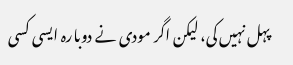پہل نہیں کی، لیکن اگر مودی نے دوبارہ ایسی کسی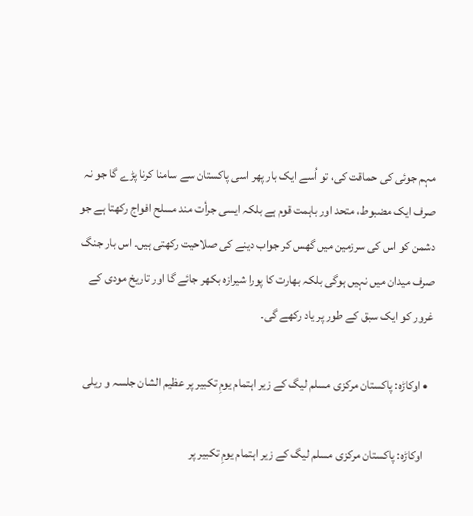مہم جوئی کی حماقت کی، تو اُسے ایک بار پھر اسی پاکستان سے سامنا کرنا پڑے گا جو نہ صرف ایک مضبوط، متحد اور باہمت قوم ہے بلکہ ایسی جرأت مند مسلح افواج رکھتا ہے جو دشمن کو اس کی سرزمین میں گھس کر جواب دینے کی صلاحیت رکھتی ہیں۔ اس بار جنگ صرف میدان میں نہیں ہوگی بلکہ بھارت کا پورا شیرازہ بکھر جائے گا اور تاریخ مودی کے غرور کو ایک سبق کے طور پر یاد رکھے گی۔

  • اوکاڑہ: پاکستان مرکزی مسلم لیگ کے زیر اہتمام یومِ تکبیر پر عظیم الشان جلسہ و ریلی

    اوکاڑہ: پاکستان مرکزی مسلم لیگ کے زیر اہتمام یومِ تکبیر پر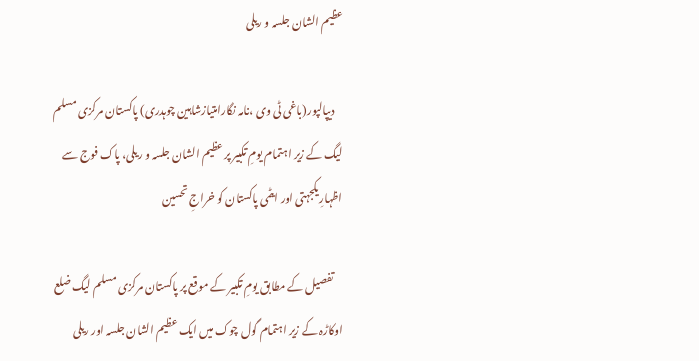عظیم الشان جلسہ و ریلی

    دیپالپور(باغی ٹی وی ،نامہ نگارامتیازشاہین چوہدری) پاکستان مرکزی مسلم لیگ کے زیر اہتمام یومِ تکبیر پر عظیم الشان جلسہ و ریلی، پاک فوج سے اظہارِ یکجہتی اور ایٹمی پاکستان کو خراجِ تحسین

    تفصیل کے مطابق یومِ تکبیر کے موقع پر پاکستان مرکزی مسلم لیگ ضلع اوکاڑہ کے زیر اہتمام گول چوک میں ایک عظیم الشان جلسہ اور ریلی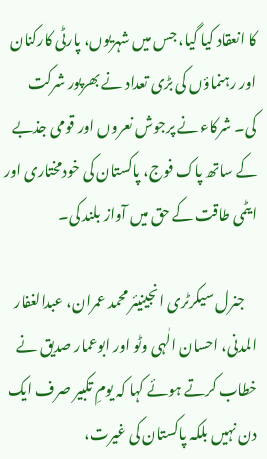کا انعقاد کیا گیا، جس میں شہریوں، پارٹی کارکنان اور رہنماؤں کی بڑی تعداد نے بھرپور شرکت کی۔ شرکاء نے پرجوش نعروں اور قومی جذبے کے ساتھ پاک فوج، پاکستان کی خودمختاری اور ایٹمی طاقت کے حق میں آواز بلند کی۔

    جنرل سیکرٹری انجینیئر محمد عمران، عبدالغفار المدنی، احسان الٰہی وٹو اور ابوعمار صدیق نے خطاب کرتے ہوئے کہا کہ یومِ تکبیر صرف ایک دن نہیں بلکہ پاکستان کی غیرت،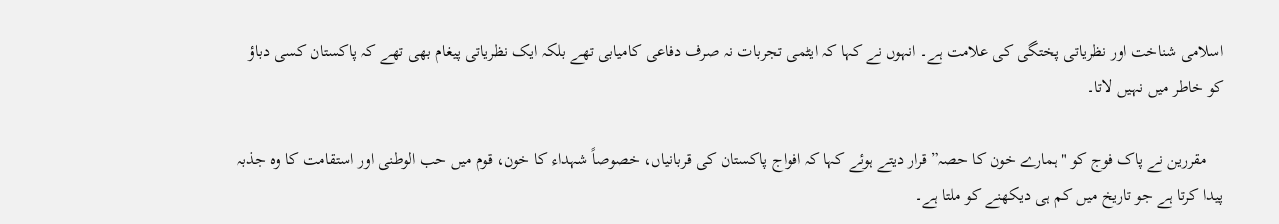اسلامی شناخت اور نظریاتی پختگی کی علامت ہے۔ انہوں نے کہا کہ ایٹمی تجربات نہ صرف دفاعی کامیابی تھے بلکہ ایک نظریاتی پیغام بھی تھے کہ پاکستان کسی دباؤ کو خاطر میں نہیں لاتا۔

    مقررین نے پاک فوج کو "ہمارے خون کا حصہ” قرار دیتے ہوئے کہا کہ افواج پاکستان کی قربانیاں، خصوصاً شہداء کا خون، قوم میں حب الوطنی اور استقامت کا وہ جذبہ پیدا کرتا ہے جو تاریخ میں کم ہی دیکھنے کو ملتا ہے۔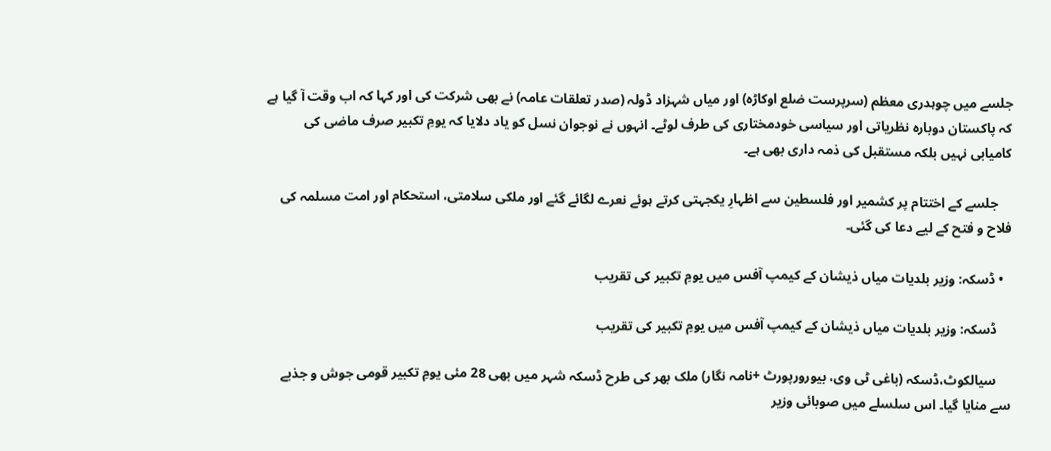جلسے میں چوہدری معظم (سرپرست ضلع اوکاڑہ) اور میاں شہزاد ڈولہ (صدر تعلقات عامہ) نے بھی شرکت کی اور کہا کہ اب وقت آ گیا ہے کہ پاکستان دوبارہ نظریاتی اور سیاسی خودمختاری کی طرف لوٹے۔ انہوں نے نوجوان نسل کو یاد دلایا کہ یومِ تکبیر صرف ماضی کی کامیابی نہیں بلکہ مستقبل کی ذمہ داری بھی ہے۔

    جلسے کے اختتام پر کشمیر اور فلسطین سے اظہارِ یکجہتی کرتے ہوئے نعرے لگائے گئے اور ملکی سلامتی، استحکام اور امت مسلمہ کی فلاح و فتح کے لیے دعا کی گئی۔

  • ڈسکہ: وزیر بلدیات میاں ذیشان کے کیمپ آفس میں یومِ تکبیر کی تقریب

    ڈسکہ: وزیر بلدیات میاں ذیشان کے کیمپ آفس میں یومِ تکبیر کی تقریب

    سیالکوٹ،ڈسکہ (باغی ٹی وی، بیورورپورٹ +نامہ نگار) ملک بھر کی طرح ڈسکہ شہر میں بھی 28 مئی یومِ تکبیر قومی جوش و جذبے سے منایا گیا۔ اس سلسلے میں صوبائی وزیر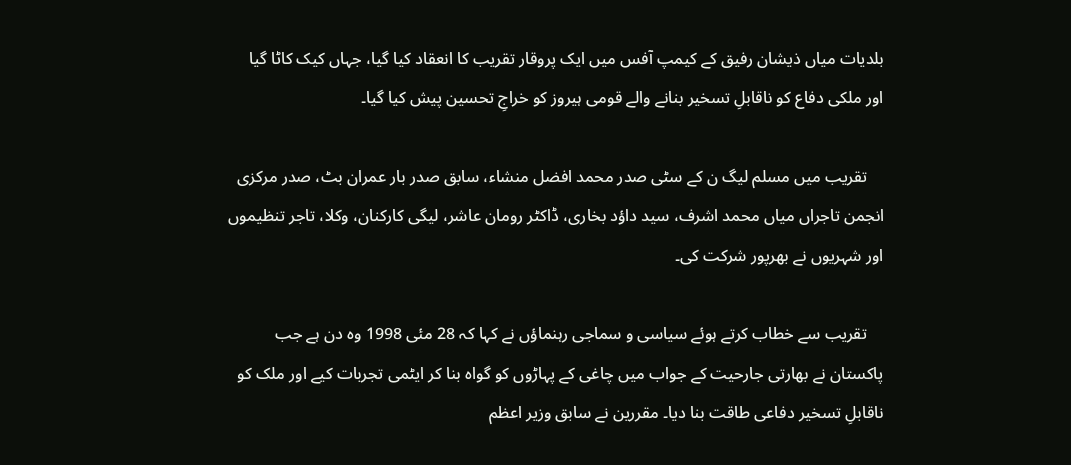بلدیات میاں ذیشان رفیق کے کیمپ آفس میں ایک پروقار تقریب کا انعقاد کیا گیا، جہاں کیک کاٹا گیا اور ملکی دفاع کو ناقابلِ تسخیر بنانے والے قومی ہیروز کو خراجِ تحسین پیش کیا گیا۔

    تقریب میں مسلم لیگ ن کے سٹی صدر محمد افضل منشاء، سابق صدر بار عمران بٹ، صدر مرکزی انجمن تاجراں میاں محمد اشرف، سید داؤد بخاری، ڈاکٹر رومان عاشر، لیگی کارکنان، وکلا، تاجر تنظیموں اور شہریوں نے بھرپور شرکت کی۔

    تقریب سے خطاب کرتے ہوئے سیاسی و سماجی رہنماؤں نے کہا کہ 28 مئی 1998 وہ دن ہے جب پاکستان نے بھارتی جارحیت کے جواب میں چاغی کے پہاڑوں کو گواہ بنا کر ایٹمی تجربات کیے اور ملک کو ناقابلِ تسخیر دفاعی طاقت بنا دیا۔ مقررین نے سابق وزیر اعظم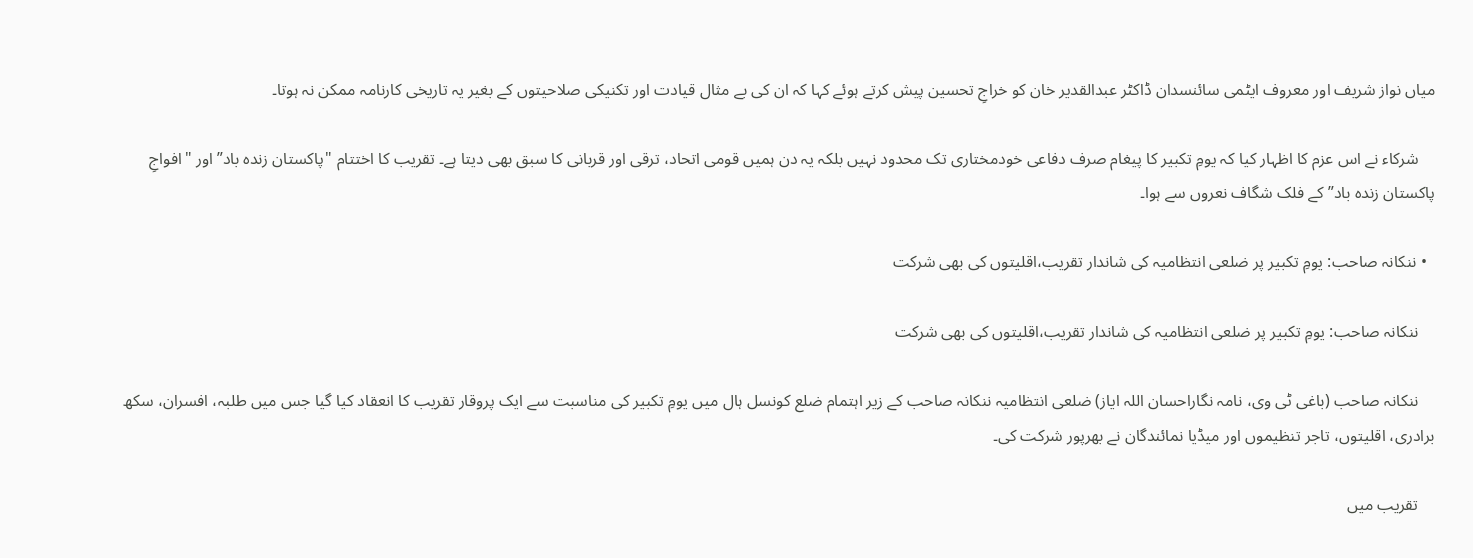میاں نواز شریف اور معروف ایٹمی سائنسدان ڈاکٹر عبدالقدیر خان کو خراجِ تحسین پیش کرتے ہوئے کہا کہ ان کی بے مثال قیادت اور تکنیکی صلاحیتوں کے بغیر یہ تاریخی کارنامہ ممکن نہ ہوتا۔

    شرکاء نے اس عزم کا اظہار کیا کہ یومِ تکبیر کا پیغام صرف دفاعی خودمختاری تک محدود نہیں بلکہ یہ دن ہمیں قومی اتحاد، ترقی اور قربانی کا سبق بھی دیتا ہے۔ تقریب کا اختتام "پاکستان زندہ باد” اور "افواجِ پاکستان زندہ باد” کے فلک شگاف نعروں سے ہوا۔

  • ننکانہ صاحب: یومِ تکبیر پر ضلعی انتظامیہ کی شاندار تقریب،اقلیتوں کی بھی شرکت

    ننکانہ صاحب: یومِ تکبیر پر ضلعی انتظامیہ کی شاندار تقریب،اقلیتوں کی بھی شرکت

    ننکانہ صاحب (باغی ٹی وی، نامہ نگاراحسان اللہ ایاز) ضلعی انتظامیہ ننکانہ صاحب کے زیر اہتمام ضلع کونسل ہال میں یومِ تکبیر کی مناسبت سے ایک پروقار تقریب کا انعقاد کیا گیا جس میں طلبہ، افسران، سکھ برادری، اقلیتوں، تاجر تنظیموں اور میڈیا نمائندگان نے بھرپور شرکت کی۔

    تقریب میں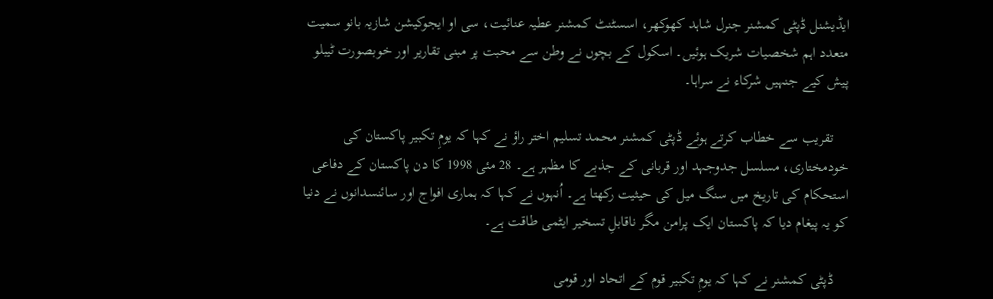ایڈیشنل ڈپٹی کمشنر جنرل شاہد کھوکھر، اسسٹنٹ کمشنر عطیہ عنائیت، سی او ایجوکیشن شازیہ بانو سمیت متعدد اہم شخصیات شریک ہوئیں۔ اسکول کے بچوں نے وطن سے محبت پر مبنی تقاریر اور خوبصورت ٹیبلو پیش کیے جنہیں شرکاء نے سراہا۔

    تقریب سے خطاب کرتے ہوئے ڈپٹی کمشنر محمد تسلیم اختر راؤ نے کہا کہ یومِ تکبیر پاکستان کی خودمختاری، مسلسل جدوجہد اور قربانی کے جذبے کا مظہر ہے۔ 28 مئی 1998 کا دن پاکستان کے دفاعی استحکام کی تاریخ میں سنگ میل کی حیثیت رکھتا ہے۔ اُنہوں نے کہا کہ ہماری افواج اور سائنسدانوں نے دنیا کو یہ پیغام دیا کہ پاکستان ایک پرامن مگر ناقابلِ تسخیر ایٹمی طاقت ہے۔

    ڈپٹی کمشنر نے کہا کہ یومِ تکبیر قوم کے اتحاد اور قومی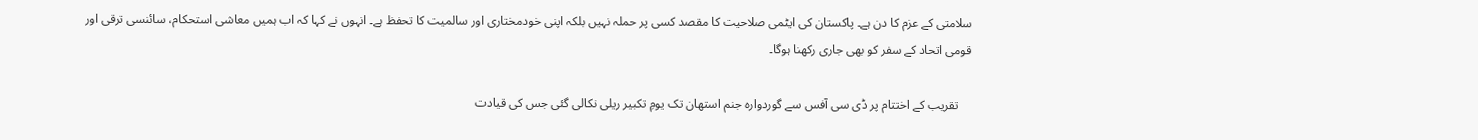سلامتی کے عزم کا دن ہے۔ پاکستان کی ایٹمی صلاحیت کا مقصد کسی پر حملہ نہیں بلکہ اپنی خودمختاری اور سالمیت کا تحفظ ہے۔ انہوں نے کہا کہ اب ہمیں معاشی استحکام، سائنسی ترقی اور قومی اتحاد کے سفر کو بھی جاری رکھنا ہوگا۔

    تقریب کے اختتام پر ڈی سی آفس سے گوردوارہ جنم استھان تک یومِ تکبیر ریلی نکالی گئی جس کی قیادت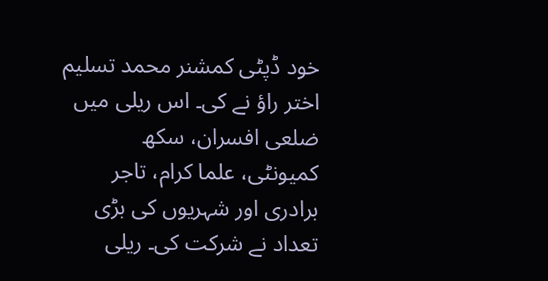خود ڈپٹی کمشنر محمد تسلیم اختر راؤ نے کی۔ اس ریلی میں ضلعی افسران، سکھ کمیونٹی، علما کرام، تاجر برادری اور شہریوں کی بڑی تعداد نے شرکت کی۔ ریلی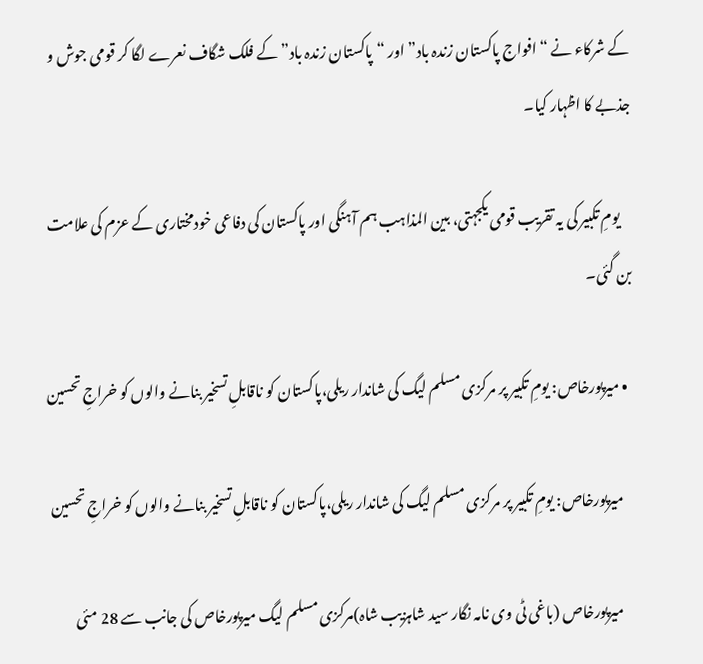کے شرکاء نے “افواج پاکستان زندہ باد” اور “پاکستان زندہ باد” کے فلک شگاف نعرے لگا کر قومی جوش و جذبے کا اظہار کیا۔

    یومِ تکبیر کی یہ تقریب قومی یکجہتی، بین المذاہب ہم آہنگی اور پاکستان کی دفاعی خودمختاری کے عزم کی علامت بن گئی۔

  • میرپورخاص: یومِ تکبیر پر مرکزی مسلم لیگ کی شاندار ریلی،پاکستان کو ناقابلِ تسخیر بنانے والوں کو خراجِ تحسین

    میرپورخاص: یومِ تکبیر پر مرکزی مسلم لیگ کی شاندار ریلی،پاکستان کو ناقابلِ تسخیر بنانے والوں کو خراجِ تحسین

    میرپورخاص (باغی ٹی وی نامہ نگار سید شاہزیب شاہ)مرکزی مسلم لیگ میرپورخاص کی جانب سے 28 مئی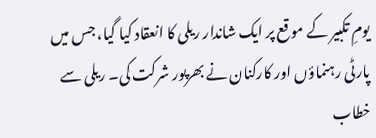یومِ تکبیر کے موقع پر ایک شاندار ریلی کا انعقاد کیا گیا، جس میں پارٹی رہنماؤں اور کارکنان نے بھرپور شرکت کی۔ ریلی سے خطاب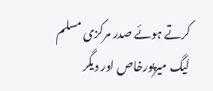کرتے ہوئے صدر مرکزی مسلم لیگ میرپورخاص اور دیگر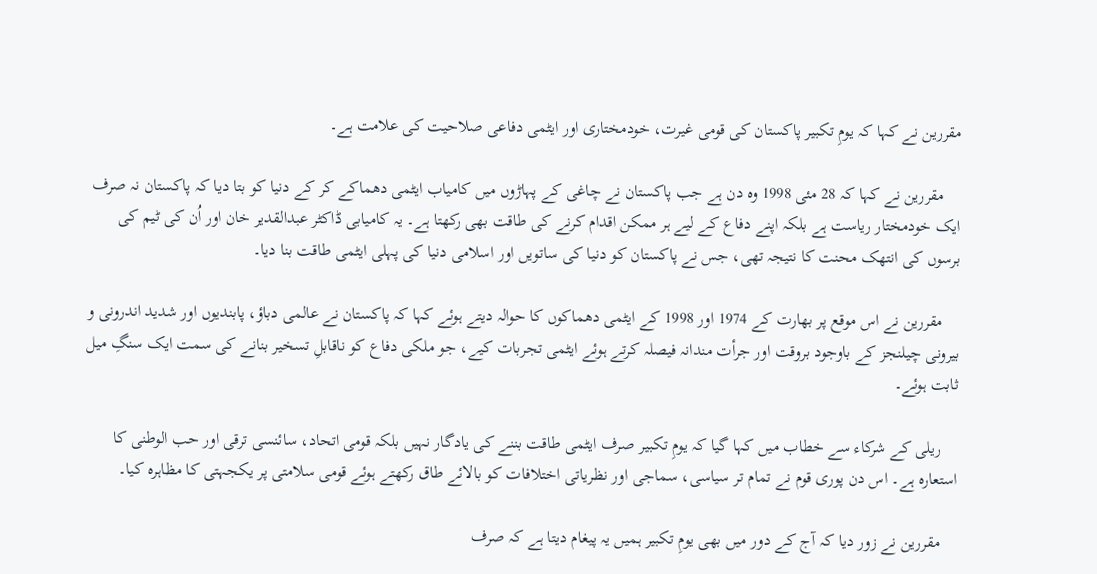مقررین نے کہا کہ یومِ تکبیر پاکستان کی قومی غیرت، خودمختاری اور ایٹمی دفاعی صلاحیت کی علامت ہے۔

    مقررین نے کہا کہ 28 مئی 1998 وہ دن ہے جب پاکستان نے چاغی کے پہاڑوں میں کامیاب ایٹمی دھماکے کر کے دنیا کو بتا دیا کہ پاکستان نہ صرف ایک خودمختار ریاست ہے بلکہ اپنے دفاع کے لیے ہر ممکن اقدام کرنے کی طاقت بھی رکھتا ہے۔ یہ کامیابی ڈاکٹر عبدالقدیر خان اور اُن کی ٹیم کی برسوں کی انتھک محنت کا نتیجہ تھی، جس نے پاکستان کو دنیا کی ساتویں اور اسلامی دنیا کی پہلی ایٹمی طاقت بنا دیا۔

    مقررین نے اس موقع پر بھارت کے 1974 اور 1998 کے ایٹمی دھماکوں کا حوالہ دیتے ہوئے کہا کہ پاکستان نے عالمی دباؤ، پابندیوں اور شدید اندرونی و بیرونی چیلنجز کے باوجود بروقت اور جرأت مندانہ فیصلہ کرتے ہوئے ایٹمی تجربات کیے، جو ملکی دفاع کو ناقابلِ تسخیر بنانے کی سمت ایک سنگِ میل ثابت ہوئے۔

    ریلی کے شرکاء سے خطاب میں کہا گیا کہ یومِ تکبیر صرف ایٹمی طاقت بننے کی یادگار نہیں بلکہ قومی اتحاد، سائنسی ترقی اور حب الوطنی کا استعارہ ہے۔ اس دن پوری قوم نے تمام تر سیاسی، سماجی اور نظریاتی اختلافات کو بالائے طاق رکھتے ہوئے قومی سلامتی پر یکجہتی کا مظاہرہ کیا۔

    مقررین نے زور دیا کہ آج کے دور میں بھی یومِ تکبیر ہمیں یہ پیغام دیتا ہے کہ صرف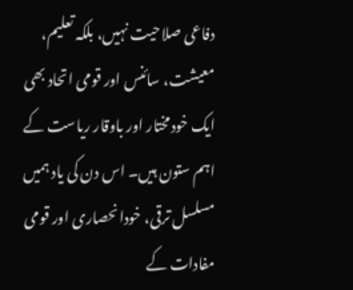دفاعی صلاحیت نہیں، بلکہ تعلیم، معیشت، سائنس اور قومی اتحاد بھی ایک خودمختار اور باوقار ریاست کے اہم ستون ہیں۔ اس دن کی یاد ہمیں مسلسل ترقی، خودانحصاری اور قومی مفادات کے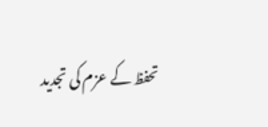تحفظ کے عزم کی تجدید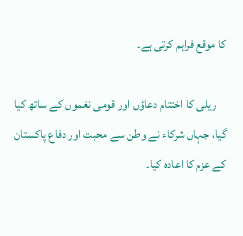کا موقع فراہم کرتی ہے۔

    ریلی کا اختتام دعاؤں اور قومی نغموں کے ساتھ کیا گیا، جہاں شرکاء نے وطن سے محبت اور دفاع پاکستان کے عزم کا اعادہ کیا۔